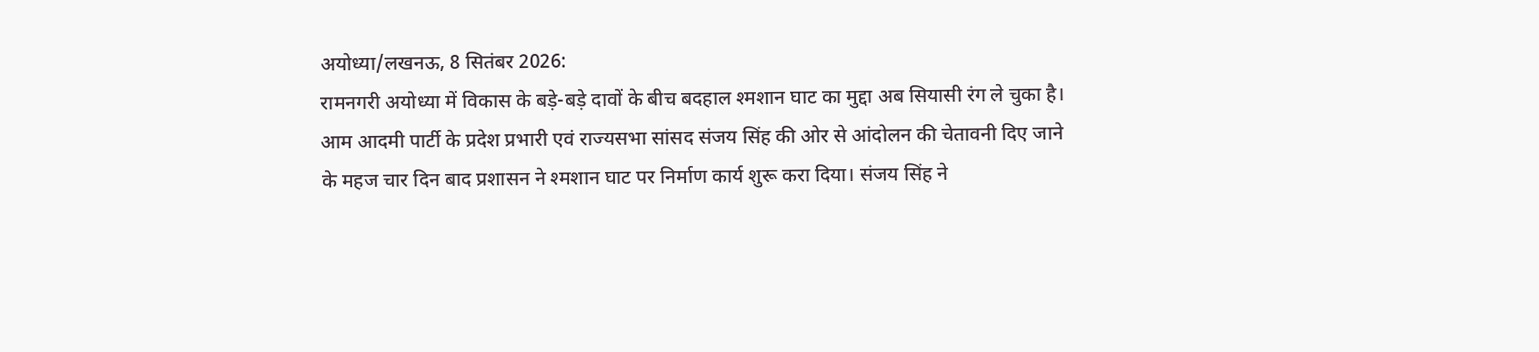अयोध्या/लखनऊ, 8 सितंबर 2026:
रामनगरी अयोध्या में विकास के बड़े-बड़े दावों के बीच बदहाल श्मशान घाट का मुद्दा अब सियासी रंग ले चुका है। आम आदमी पार्टी के प्रदेश प्रभारी एवं राज्यसभा सांसद संजय सिंह की ओर से आंदोलन की चेतावनी दिए जाने के महज चार दिन बाद प्रशासन ने श्मशान घाट पर निर्माण कार्य शुरू करा दिया। संजय सिंह ने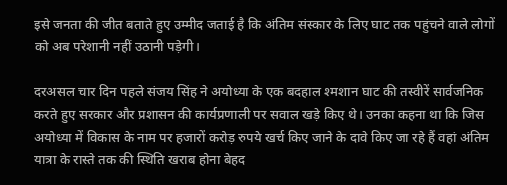इसे जनता की जीत बताते हुए उम्मीद जताई है कि अंतिम संस्कार के लिए घाट तक पहुंचने वाले लोगों को अब परेशानी नहीं उठानी पड़ेगी।

दरअसल चार दिन पहले संजय सिंह ने अयोध्या के एक बदहाल श्मशान घाट की तस्वीरें सार्वजनिक करते हुए सरकार और प्रशासन की कार्यप्रणाली पर सवाल खड़े किए थे। उनका कहना था कि जिस अयोध्या में विकास के नाम पर हजारों करोड़ रुपये खर्च किए जाने के दावे किए जा रहे हैं वहां अंतिम यात्रा के रास्ते तक की स्थिति खराब होना बेहद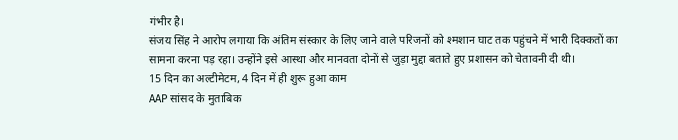गंभीर है।
संजय सिंह ने आरोप लगाया कि अंतिम संस्कार के लिए जाने वाले परिजनों को श्मशान घाट तक पहुंचने में भारी दिक्कतों का सामना करना पड़ रहा। उन्होंने इसे आस्था और मानवता दोनों से जुड़ा मुद्दा बताते हुए प्रशासन को चेतावनी दी थी।
15 दिन का अल्टीमेटम, 4 दिन में ही शुरू हुआ काम
AAP सांसद के मुताबिक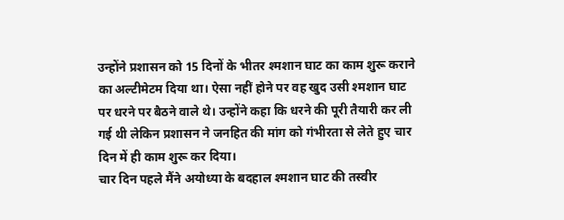उन्होंने प्रशासन को 15 दिनों के भीतर श्मशान घाट का काम शुरू कराने का अल्टीमेटम दिया था। ऐसा नहीं होने पर वह खुद उसी श्मशान घाट पर धरने पर बैठने वाले थे। उन्होंने कहा कि धरने की पूरी तैयारी कर ली गई थी लेकिन प्रशासन ने जनहित की मांग को गंभीरता से लेते हुए चार दिन में ही काम शुरू कर दिया।
चार दिन पहले मैंने अयोध्या के बदहाल श्मशान घाट की तस्वीर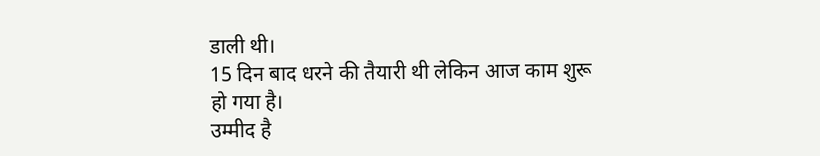डाली थी।
15 दिन बाद धरने की तैयारी थी लेकिन आज काम शुरू हो गया है।
उम्मीद है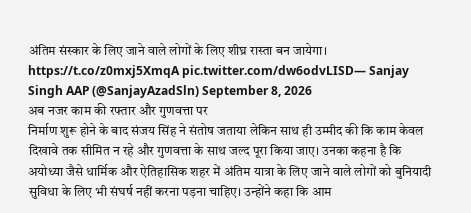अंतिम संस्कार के लिए जाने वाले लोगों के लिए शीघ्र रास्ता बन जायेगा। https://t.co/z0mxj5XmqA pic.twitter.com/dw6odvLISD— Sanjay Singh AAP (@SanjayAzadSln) September 8, 2026
अब नजर काम की रफ्तार और गुणवत्ता पर
निर्माण शुरू होने के बाद संजय सिंह ने संतोष जताया लेकिन साथ ही उम्मीद की कि काम केवल दिखावे तक सीमित न रहे और गुणवत्ता के साथ जल्द पूरा किया जाए। उनका कहना है कि अयोध्या जैसे धार्मिक और ऐतिहासिक शहर में अंतिम यात्रा के लिए जाने वाले लोगों को बुनियादी सुविधा के लिए भी संघर्ष नहीं करना पड़ना चाहिए। उन्होंने कहा कि आम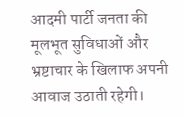आदमी पार्टी जनता की मूलभूत सुविधाओं और भ्रष्टाचार के खिलाफ अपनी आवाज उठाती रहेगी।